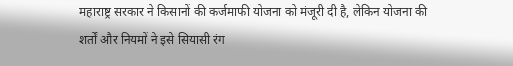महाराष्ट्र सरकार ने किसानों की कर्जमाफी योजना को मंजूरी दी है, लेकिन योजना की शर्तों और नियमों ने इसे सियासी रंग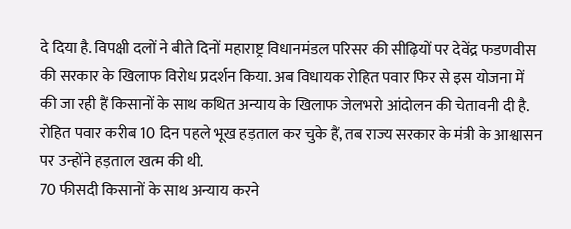दे दिया है. विपक्षी दलों ने बीते दिनों महाराष्ट्र विधानमंडल परिसर की सीढ़ियों पर देवेंद्र फडणवीस की सरकार के खिलाफ विरोध प्रदर्शन किया. अब विधायक रोहित पवार फिर से इस योजना में की जा रही हैं किसानों के साथ कथित अन्याय के खिलाफ जेलभरो आंदोलन की चेतावनी दी है. रोहित पवार करीब 10 दिन पहले भूख हड़ताल कर चुके हैं, तब राज्य सरकार के मंत्री के आश्वासन पर उन्होंने हड़ताल खत्म की थी.
70 फीसदी किसानों के साथ अन्याय करने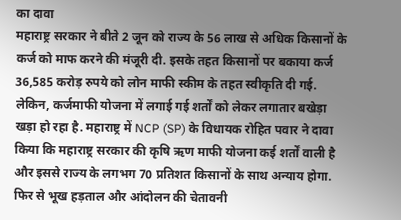का दावा
महाराष्ट्र सरकार ने बीते 2 जून को राज्य के 56 लाख से अधिक किसानों के कर्ज को माफ करने की मंजूरी दी. इसके तहत किसानों पर बकाया कर्ज 36,585 करोड़ रुपये को लोन माफी स्कीम के तहत स्वीकृति दी गई. लेकिन, कर्जमाफी योजना में लगाई गई शर्तों को लेकर लगातार बखेड़ा खड़ा हो रहा है. महाराष्ट्र में NCP (SP) के विधायक रोहित पवार ने दावा किया कि महाराष्ट्र सरकार की कृषि ऋण माफी योजना कई शर्तों वाली है और इससे राज्य के लगभग 70 प्रतिशत किसानों के साथ अन्याय होगा.
फिर से भूख हड़ताल और आंदोलन की चेतावनी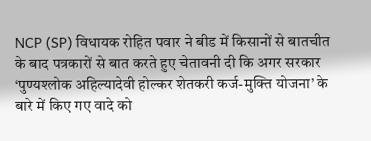NCP (SP) विधायक रोहित पवार ने बीड में किसानों से बातचीत के बाद पत्रकारों से बात करते हुए चेतावनी दी कि अगर सरकार ‘पुण्यश्लोक अहिल्यादेवी होल्कर शेतकरी कर्ज-मुक्ति योजना’ के बारे में किए गए वादे को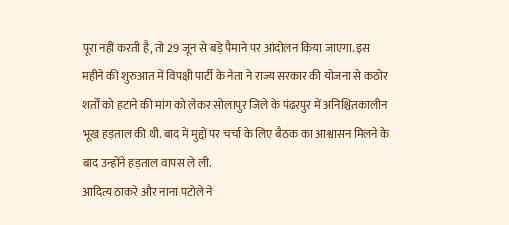पूरा नहीं करती है, तो 29 जून से बड़े पैमाने पर आंदोलन किया जाएगा. इस महीने की शुरुआत में विपक्षी पार्टी के नेता ने राज्य सरकार की योजना से कठोर शर्तों को हटाने की मांग को लेकर सोलापुर जिले के पंढरपुर में अनिश्चितकालीन भूख हड़ताल की थी. बाद में मुद्दों पर चर्चा के लिए बैठक का आश्वासन मिलने के बाद उन्होंने हड़ताल वापस ले ली.
आदित्य ठाकरे और नाना पटोले ने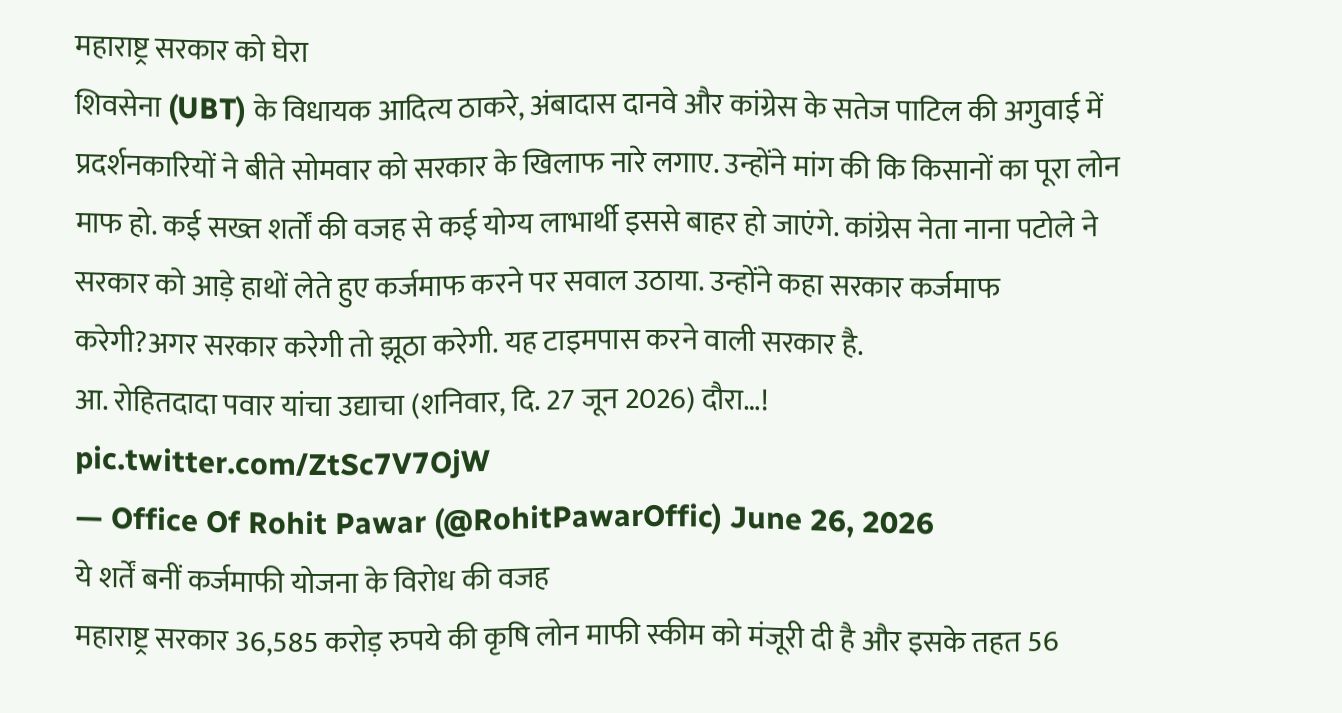महाराष्ट्र सरकार को घेरा
शिवसेना (UBT) के विधायक आदित्य ठाकरे, अंबादास दानवे और कांग्रेस के सतेज पाटिल की अगुवाई में प्रदर्शनकारियों ने बीते सोमवार को सरकार के खिलाफ नारे लगाए. उन्होंने मांग की कि किसानों का पूरा लोन माफ हो. कई सख्त शर्तों की वजह से कई योग्य लाभार्थी इससे बाहर हो जाएंगे. कांग्रेस नेता नाना पटोले ने सरकार को आड़े हाथों लेते हुए कर्जमाफ करने पर सवाल उठाया. उन्होंने कहा सरकार कर्जमाफ करेगी?अगर सरकार करेगी तो झूठा करेगी. यह टाइमपास करने वाली सरकार है.
आ. रोहितदादा पवार यांचा उद्याचा (शनिवार, दि. 27 जून 2026) दौरा…! pic.twitter.com/ZtSc7V7OjW
— Office Of Rohit Pawar (@RohitPawarOffic) June 26, 2026
ये शर्तें बनीं कर्जमाफी योजना के विरोध की वजह
महाराष्ट्र सरकार 36,585 करोड़ रुपये की कृषि लोन माफी स्कीम को मंजूरी दी है और इसके तहत 56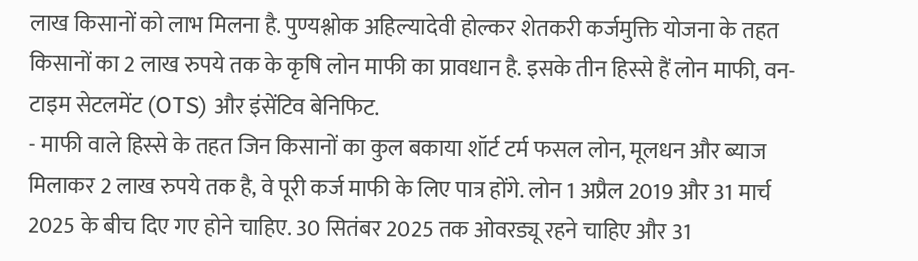लाख किसानों को लाभ मिलना है. पुण्यश्लोक अहिल्यादेवी होल्कर शेतकरी कर्जमुक्ति योजना के तहत किसानों का 2 लाख रुपये तक के कृषि लोन माफी का प्रावधान है. इसके तीन हिस्से हैं लोन माफी, वन-टाइम सेटलमेंट (OTS) और इंसेंटिव बेनिफिट.
- माफी वाले हिस्से के तहत जिन किसानों का कुल बकाया शॉर्ट टर्म फसल लोन, मूलधन और ब्याज मिलाकर 2 लाख रुपये तक है, वे पूरी कर्ज माफी के लिए पात्र होंगे. लोन 1 अप्रैल 2019 और 31 मार्च 2025 के बीच दिए गए होने चाहिए. 30 सितंबर 2025 तक ओवरड्यू रहने चाहिए और 31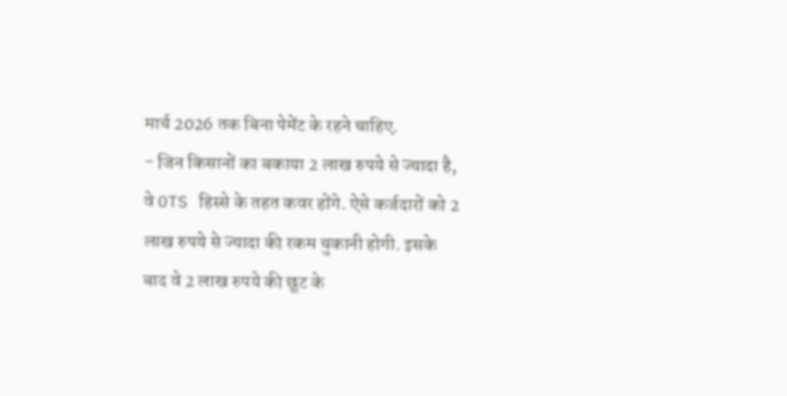मार्च 2026 तक बिना पेमेंट के रहने चाहिए.
- जिन किसानों का बकाया 2 लाख रुपये से ज्यादा है, वे OTS हिस्से के तहत कवर होंगे. ऐसे कर्जदारों को 2 लाख रुपये से ज्यादा की रकम चुकानी होगी. इसके बाद वे 2 लाख रुपये की छूट के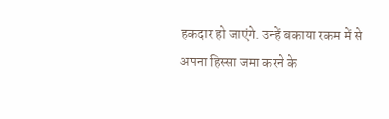हकदार हो जाएंगे. उन्हें बकाया रकम में से अपना हिस्सा जमा करने के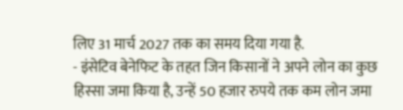लिए 31 मार्च 2027 तक का समय दिया गया है.
- इंसेटिव बेनेफिट के तहत जिन किसानों ने अपने लोन का कुछ हिस्सा जमा किया है, उन्हें 50 हजार रुपये तक कम लोन जमा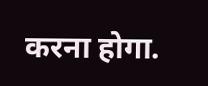करना होगा.